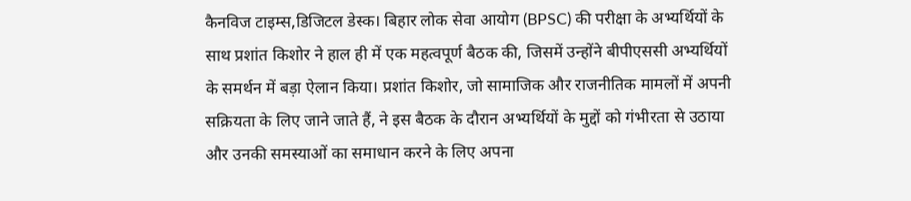कैनविज टाइम्स,डिजिटल डेस्क। बिहार लोक सेवा आयोग (BPSC) की परीक्षा के अभ्यर्थियों के साथ प्रशांत किशोर ने हाल ही में एक महत्वपूर्ण बैठक की, जिसमें उन्होंने बीपीएससी अभ्यर्थियों के समर्थन में बड़ा ऐलान किया। प्रशांत किशोर, जो सामाजिक और राजनीतिक मामलों में अपनी सक्रियता के लिए जाने जाते हैं, ने इस बैठक के दौरान अभ्यर्थियों के मुद्दों को गंभीरता से उठाया और उनकी समस्याओं का समाधान करने के लिए अपना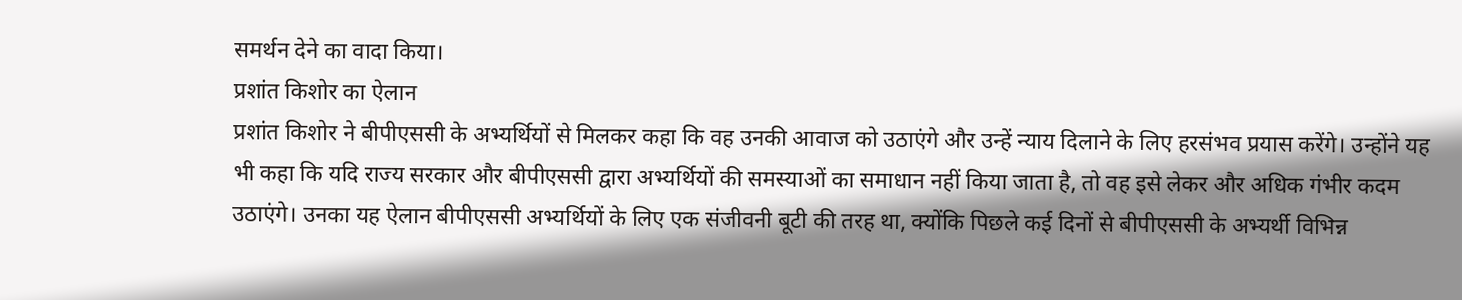समर्थन देने का वादा किया।
प्रशांत किशोर का ऐलान
प्रशांत किशोर ने बीपीएससी के अभ्यर्थियों से मिलकर कहा कि वह उनकी आवाज को उठाएंगे और उन्हें न्याय दिलाने के लिए हरसंभव प्रयास करेंगे। उन्होंने यह भी कहा कि यदि राज्य सरकार और बीपीएससी द्वारा अभ्यर्थियों की समस्याओं का समाधान नहीं किया जाता है, तो वह इसे लेकर और अधिक गंभीर कदम उठाएंगे। उनका यह ऐलान बीपीएससी अभ्यर्थियों के लिए एक संजीवनी बूटी की तरह था, क्योंकि पिछले कई दिनों से बीपीएससी के अभ्यर्थी विभिन्न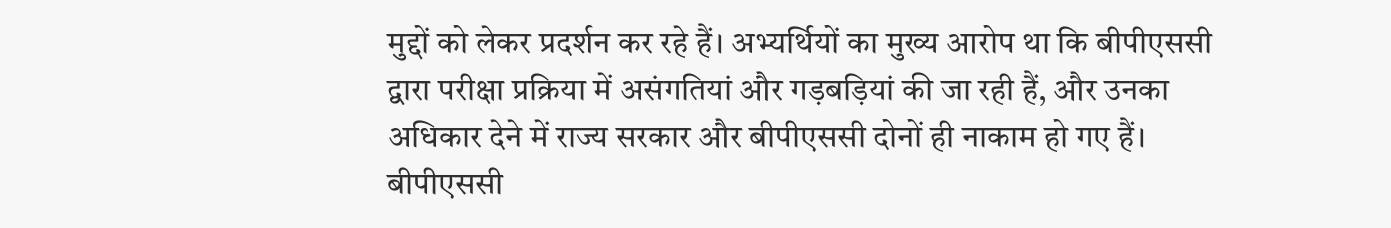मुद्दों को लेकर प्रदर्शन कर रहे हैं। अभ्यर्थियों का मुख्य आरोप था कि बीपीएससी द्वारा परीक्षा प्रक्रिया में असंगतियां और गड़बड़ियां की जा रही हैं, और उनका अधिकार देने में राज्य सरकार और बीपीएससी दोनों ही नाकाम हो गए हैं।
बीपीएससी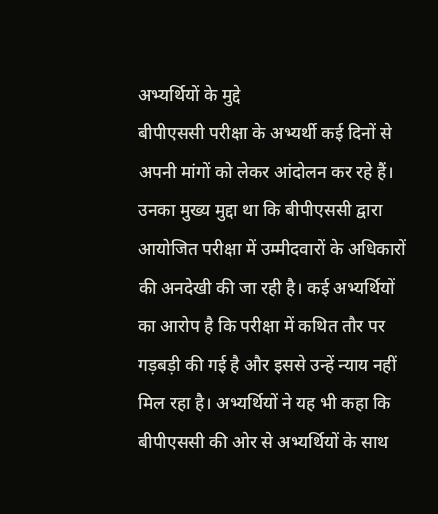अभ्यर्थियों के मुद्दे
बीपीएससी परीक्षा के अभ्यर्थी कई दिनों से अपनी मांगों को लेकर आंदोलन कर रहे हैं। उनका मुख्य मुद्दा था कि बीपीएससी द्वारा आयोजित परीक्षा में उम्मीदवारों के अधिकारों की अनदेखी की जा रही है। कई अभ्यर्थियों का आरोप है कि परीक्षा में कथित तौर पर गड़बड़ी की गई है और इससे उन्हें न्याय नहीं मिल रहा है। अभ्यर्थियों ने यह भी कहा कि बीपीएससी की ओर से अभ्यर्थियों के साथ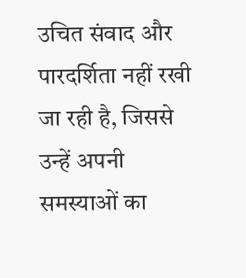उचित संवाद और पारदर्शिता नहीं रखी जा रही है, जिससे उन्हें अपनी समस्याओं का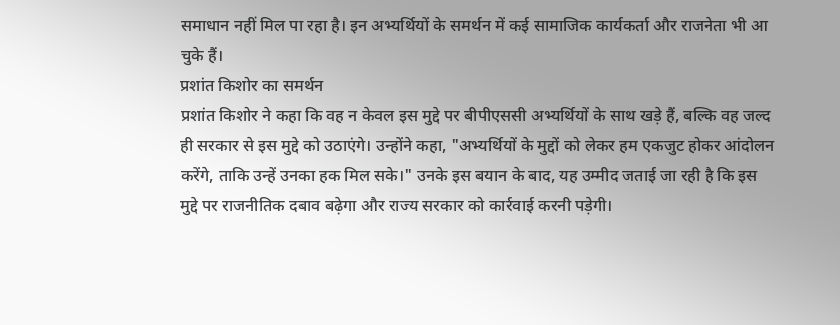समाधान नहीं मिल पा रहा है। इन अभ्यर्थियों के समर्थन में कई सामाजिक कार्यकर्ता और राजनेता भी आ चुके हैं।
प्रशांत किशोर का समर्थन
प्रशांत किशोर ने कहा कि वह न केवल इस मुद्दे पर बीपीएससी अभ्यर्थियों के साथ खड़े हैं, बल्कि वह जल्द ही सरकार से इस मुद्दे को उठाएंगे। उन्होंने कहा, "अभ्यर्थियों के मुद्दों को लेकर हम एकजुट होकर आंदोलन करेंगे, ताकि उन्हें उनका हक मिल सके।" उनके इस बयान के बाद, यह उम्मीद जताई जा रही है कि इस मुद्दे पर राजनीतिक दबाव बढ़ेगा और राज्य सरकार को कार्रवाई करनी पड़ेगी।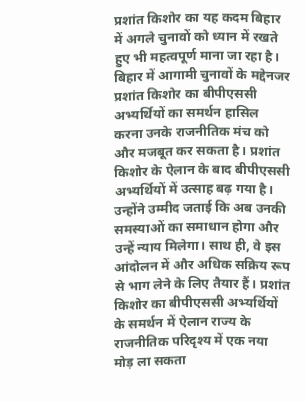प्रशांत किशोर का यह कदम बिहार में अगले चुनावों को ध्यान में रखते हुए भी महत्वपूर्ण माना जा रहा है। बिहार में आगामी चुनावों के मद्देनजर प्रशांत किशोर का बीपीएससी अभ्यर्थियों का समर्थन हासिल करना उनके राजनीतिक मंच को और मजबूत कर सकता है। प्रशांत किशोर के ऐलान के बाद बीपीएससी अभ्यर्थियों में उत्साह बढ़ गया है। उन्होंने उम्मीद जताई कि अब उनकी समस्याओं का समाधान होगा और उन्हें न्याय मिलेगा। साथ ही, वे इस आंदोलन में और अधिक सक्रिय रूप से भाग लेने के लिए तैयार हैं। प्रशांत किशोर का बीपीएससी अभ्यर्थियों के समर्थन में ऐलान राज्य के राजनीतिक परिदृश्य में एक नया मोड़ ला सकता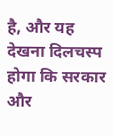है, और यह देखना दिलचस्प होगा कि सरकार और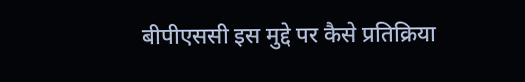बीपीएससी इस मुद्दे पर कैसे प्रतिक्रिया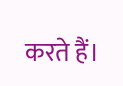करते हैं।